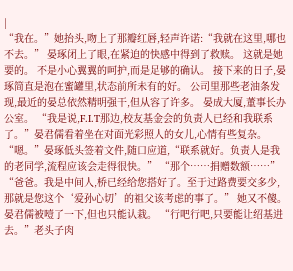|
“我在。”她抬头,吻上了那瓣红唇,轻声许诺:“我就在这里,哪也不去。” 晏琢闭上了眼,在紧迫的快感中得到了救赎。 这就是她要的。 不是小心翼翼的呵护,而是足够的确认。 接下来的日子,晏琢简直是泡在蜜罐里,状态前所未有的好。 公司里那些老油条发现,最近的晏总依然精明强干,但从容了许多。 晏成大厦,董事长办公室。 “我是说,F.I.T那边,校友基金会的负责人已经和我联系了。”晏君儒看着坐在对面光彩照人的女儿,心情有些复杂。 “嗯。”晏琢低头签着文件,随口应道,“联系就好。负责人是我的老同学,流程应该会走得很快。” “那个……捐赠数额……” “爸爸。我是中间人,桥已经给您搭好了。至于过路费要交多少,那就是您这个‘爱孙心切’的祖父该考虑的事了。” 她又不傻。 晏君儒被噎了一下,但也只能认栽。 “行吧行吧,只要能让绍基进去。”老头子肉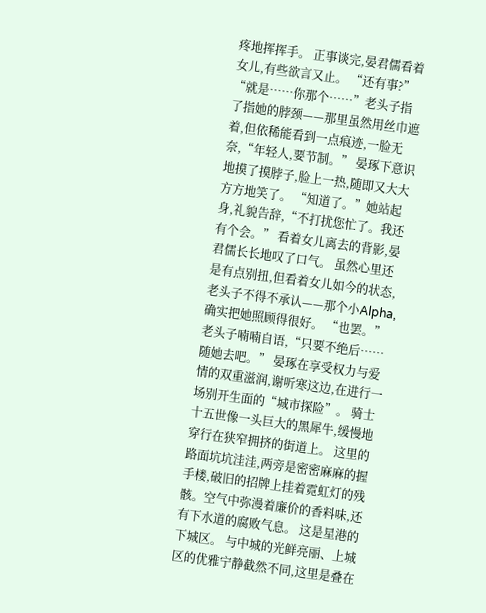疼地挥挥手。 正事谈完,晏君儒看着女儿,有些欲言又止。 “还有事?” “就是……你那个……”老头子指了指她的脖颈——那里虽然用丝巾遮着,但依稀能看到一点痕迹,一脸无奈,“年轻人,要节制。” 晏琢下意识地摸了摸脖子,脸上一热,随即又大大方方地笑了。 “知道了。”她站起身,礼貌告辞,“不打扰您忙了。我还有个会。” 看着女儿离去的背影,晏君儒长长地叹了口气。 虽然心里还是有点别扭,但看着女儿如今的状态,老头子不得不承认——那个小Alpha,确实把她照顾得很好。 “也罢。”老头子喃喃自语,“只要不绝后……随她去吧。” 晏琢在享受权力与爱情的双重滋润,谢听寒这边,在进行一场别开生面的“城市探险”。 骑士十五世像一头巨大的黑犀牛,缓慢地穿行在狭窄拥挤的街道上。 这里的路面坑坑洼洼,两旁是密密麻麻的握手楼,破旧的招牌上挂着霓虹灯的残骸。空气中弥漫着廉价的香料味,还有下水道的腐败气息。 这是星港的下城区。 与中城的光鲜亮丽、上城区的优雅宁静截然不同,这里是叠在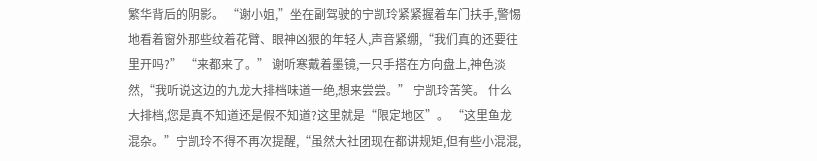繁华背后的阴影。 “谢小姐,”坐在副驾驶的宁凯玲紧紧握着车门扶手,警惕地看着窗外那些纹着花臂、眼神凶狠的年轻人,声音紧绷,“我们真的还要往里开吗?” “来都来了。” 谢听寒戴着墨镜,一只手搭在方向盘上,神色淡然,“我听说这边的九龙大排档味道一绝,想来尝尝。” 宁凯玲苦笑。 什么大排档,您是真不知道还是假不知道?这里就是“限定地区”。 “这里鱼龙混杂。”宁凯玲不得不再次提醒,“虽然大社团现在都讲规矩,但有些小混混,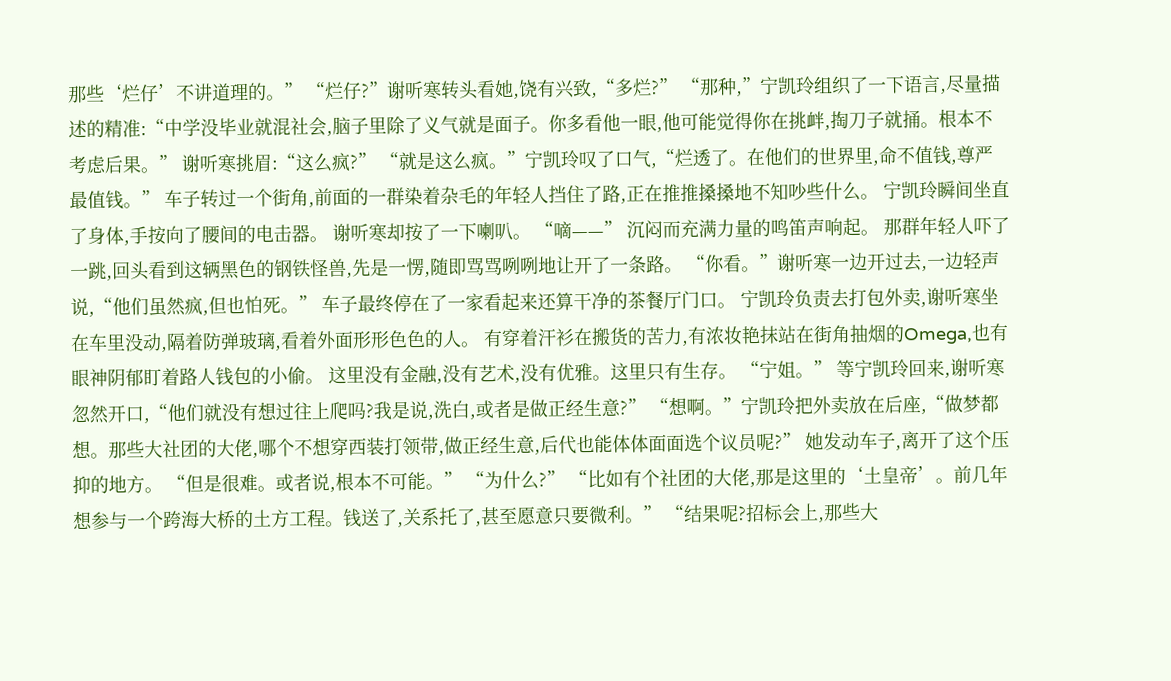那些‘烂仔’不讲道理的。” “烂仔?”谢听寒转头看她,饶有兴致,“多烂?” “那种,”宁凯玲组织了一下语言,尽量描述的精准:“中学没毕业就混社会,脑子里除了义气就是面子。你多看他一眼,他可能觉得你在挑衅,掏刀子就捅。根本不考虑后果。” 谢听寒挑眉:“这么疯?” “就是这么疯。”宁凯玲叹了口气,“烂透了。在他们的世界里,命不值钱,尊严最值钱。” 车子转过一个街角,前面的一群染着杂毛的年轻人挡住了路,正在推推搡搡地不知吵些什么。 宁凯玲瞬间坐直了身体,手按向了腰间的电击器。 谢听寒却按了一下喇叭。 “嘀——” 沉闷而充满力量的鸣笛声响起。 那群年轻人吓了一跳,回头看到这辆黑色的钢铁怪兽,先是一愣,随即骂骂咧咧地让开了一条路。 “你看。”谢听寒一边开过去,一边轻声说,“他们虽然疯,但也怕死。” 车子最终停在了一家看起来还算干净的茶餐厅门口。 宁凯玲负责去打包外卖,谢听寒坐在车里没动,隔着防弹玻璃,看着外面形形色色的人。 有穿着汗衫在搬货的苦力,有浓妆艳抹站在街角抽烟的Omega,也有眼神阴郁盯着路人钱包的小偷。 这里没有金融,没有艺术,没有优雅。这里只有生存。 “宁姐。” 等宁凯玲回来,谢听寒忽然开口,“他们就没有想过往上爬吗?我是说,洗白,或者是做正经生意?” “想啊。”宁凯玲把外卖放在后座,“做梦都想。那些大社团的大佬,哪个不想穿西装打领带,做正经生意,后代也能体体面面选个议员呢?” 她发动车子,离开了这个压抑的地方。 “但是很难。或者说,根本不可能。” “为什么?” “比如有个社团的大佬,那是这里的‘土皇帝’。前几年想参与一个跨海大桥的土方工程。钱送了,关系托了,甚至愿意只要微利。” “结果呢?招标会上,那些大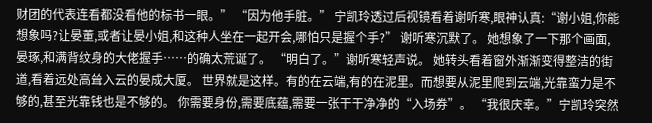财团的代表连看都没看他的标书一眼。” “因为他手脏。” 宁凯玲透过后视镜看着谢听寒,眼神认真:“谢小姐,你能想象吗?让晏董,或者让晏小姐,和这种人坐在一起开会,哪怕只是握个手?” 谢听寒沉默了。 她想象了一下那个画面,晏琢,和满背纹身的大佬握手……的确太荒诞了。 “明白了。”谢听寒轻声说。 她转头看着窗外渐渐变得整洁的街道,看着远处高耸入云的晏成大厦。 世界就是这样。有的在云端,有的在泥里。而想要从泥里爬到云端,光靠蛮力是不够的,甚至光靠钱也是不够的。 你需要身份,需要底蕴,需要一张干干净净的“入场券”。 “我很庆幸。”宁凯玲突然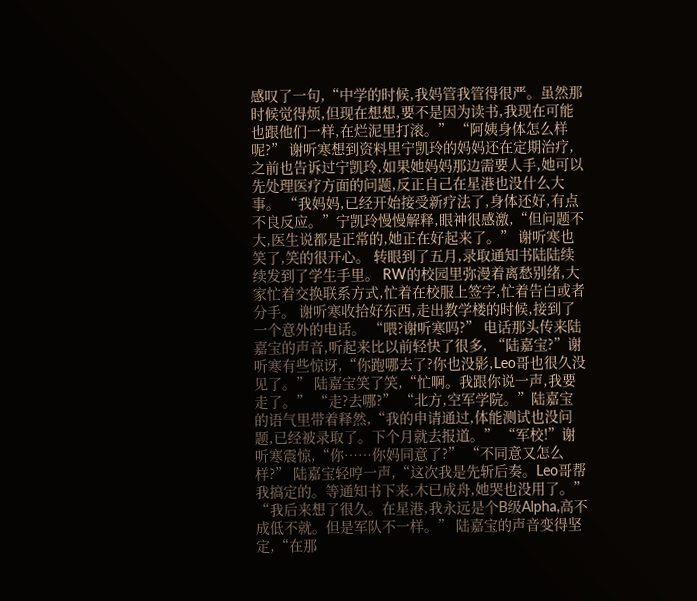感叹了一句,“中学的时候,我妈管我管得很严。虽然那时候觉得烦,但现在想想,要不是因为读书,我现在可能也跟他们一样,在烂泥里打滚。” “阿姨身体怎么样呢?” 谢听寒想到资料里宁凯玲的妈妈还在定期治疗,之前也告诉过宁凯玲,如果她妈妈那边需要人手,她可以先处理医疗方面的问题,反正自己在星港也没什么大事。 “我妈妈,已经开始接受新疗法了,身体还好,有点不良反应。”宁凯玲慢慢解释,眼神很感激,“但问题不大,医生说都是正常的,她正在好起来了。” 谢听寒也笑了,笑的很开心。 转眼到了五月,录取通知书陆陆续续发到了学生手里。 RW的校园里弥漫着离愁别绪,大家忙着交换联系方式,忙着在校服上签字,忙着告白或者分手。 谢听寒收拾好东西,走出教学楼的时候,接到了一个意外的电话。 “喂?谢听寒吗?” 电话那头传来陆嘉宝的声音,听起来比以前轻快了很多, “陆嘉宝?”谢听寒有些惊讶,“你跑哪去了?你也没影,Leo哥也很久没见了。” 陆嘉宝笑了笑,“忙啊。我跟你说一声,我要走了。” “走?去哪?” “北方,空军学院。”陆嘉宝的语气里带着释然,“我的申请通过,体能测试也没问题,已经被录取了。下个月就去报道。” “军校!”谢听寒震惊,“你……你妈同意了?” “不同意又怎么样?” 陆嘉宝轻哼一声,“这次我是先斩后奏。Leo哥帮我搞定的。等通知书下来,木已成舟,她哭也没用了。” “我后来想了很久。在星港,我永远是个B级Alpha,高不成低不就。但是军队不一样。” 陆嘉宝的声音变得坚定,“在那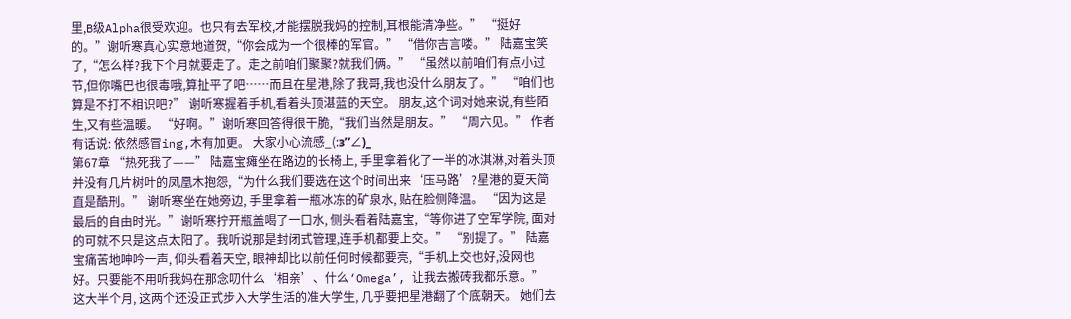里,B级Alpha很受欢迎。也只有去军校,才能摆脱我妈的控制,耳根能清净些。” “挺好的。”谢听寒真心实意地道贺,“你会成为一个很棒的军官。” “借你吉言喽。” 陆嘉宝笑了,“怎么样?我下个月就要走了。走之前咱们聚聚?就我们俩。” “虽然以前咱们有点小过节,但你嘴巴也很毒哦,算扯平了吧……而且在星港,除了我哥,我也没什么朋友了。” “咱们也算是不打不相识吧?” 谢听寒握着手机,看着头顶湛蓝的天空。 朋友,这个词对她来说,有些陌生,又有些温暖。 “好啊。”谢听寒回答得很干脆,“我们当然是朋友。” “周六见。” 作者有话说: 依然感冒ing,木有加更。 大家小心流感_(:з”∠)_
第67章 “热死我了——” 陆嘉宝瘫坐在路边的长椅上, 手里拿着化了一半的冰淇淋,对着头顶并没有几片树叶的凤凰木抱怨,“为什么我们要选在这个时间出来‘压马路’?星港的夏天简直是酷刑。” 谢听寒坐在她旁边, 手里拿着一瓶冰冻的矿泉水, 贴在脸侧降温。 “因为这是最后的自由时光。”谢听寒拧开瓶盖喝了一口水, 侧头看着陆嘉宝,“等你进了空军学院, 面对的可就不只是这点太阳了。我听说那是封闭式管理,连手机都要上交。” “别提了。” 陆嘉宝痛苦地呻吟一声, 仰头看着天空, 眼神却比以前任何时候都要亮,“手机上交也好,没网也好。只要能不用听我妈在那念叨什么‘相亲’、什么‘Omega’, 让我去搬砖我都乐意。” 这大半个月, 这两个还没正式步入大学生活的准大学生, 几乎要把星港翻了个底朝天。 她们去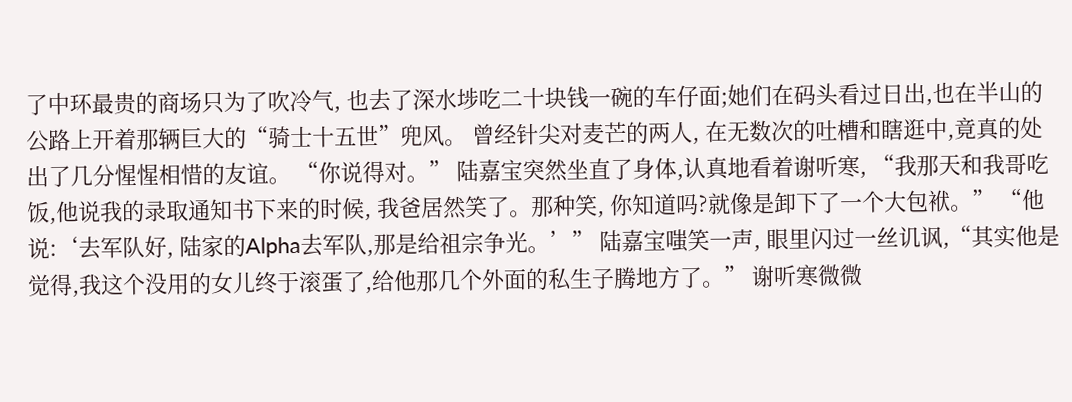了中环最贵的商场只为了吹冷气, 也去了深水埗吃二十块钱一碗的车仔面;她们在码头看过日出,也在半山的公路上开着那辆巨大的“骑士十五世”兜风。 曾经针尖对麦芒的两人, 在无数次的吐槽和瞎逛中,竟真的处出了几分惺惺相惜的友谊。 “你说得对。” 陆嘉宝突然坐直了身体,认真地看着谢听寒, “我那天和我哥吃饭,他说我的录取通知书下来的时候, 我爸居然笑了。那种笑, 你知道吗?就像是卸下了一个大包袱。” “他说:‘去军队好, 陆家的Alpha去军队,那是给祖宗争光。’” 陆嘉宝嗤笑一声, 眼里闪过一丝讥讽,“其实他是觉得,我这个没用的女儿终于滚蛋了,给他那几个外面的私生子腾地方了。” 谢听寒微微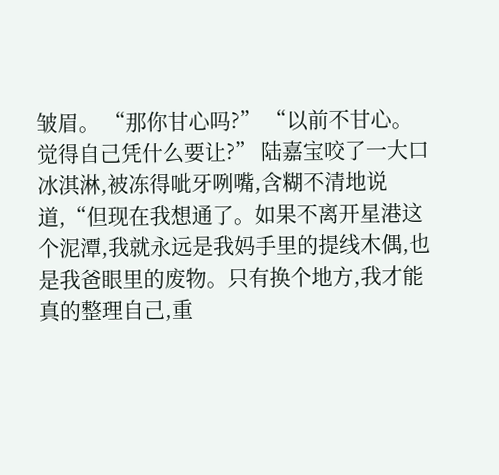皱眉。 “那你甘心吗?” “以前不甘心。觉得自己凭什么要让?” 陆嘉宝咬了一大口冰淇淋,被冻得呲牙咧嘴,含糊不清地说道,“但现在我想通了。如果不离开星港这个泥潭,我就永远是我妈手里的提线木偶,也是我爸眼里的废物。只有换个地方,我才能真的整理自己,重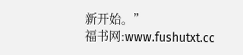新开始。”
福书网:www.fushutxt.cc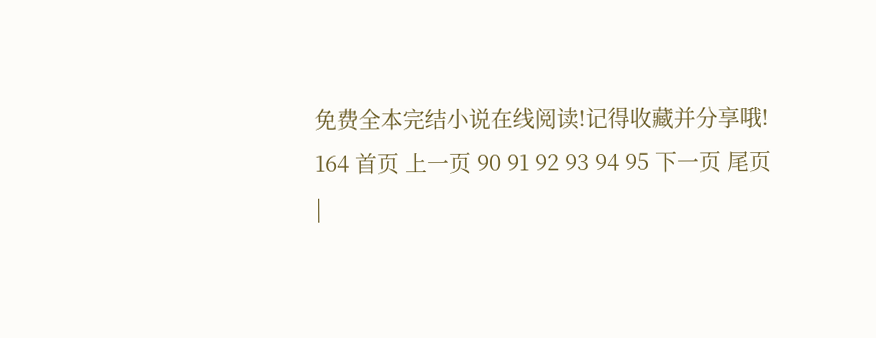免费全本完结小说在线阅读!记得收藏并分享哦!
164 首页 上一页 90 91 92 93 94 95 下一页 尾页
|